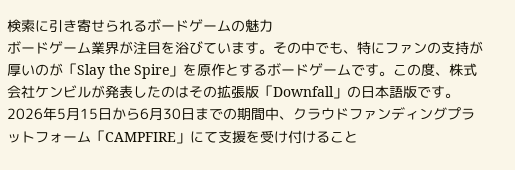検索に引き寄せられるボードゲームの魅力
ボードゲーム業界が注目を浴びています。その中でも、特にファンの支持が厚いのが「Slay the Spire」を原作とするボードゲームです。この度、株式会社ケンビルが発表したのはその拡張版「Downfall」の日本語版です。2026年5月15日から6月30日までの期間中、クラウドファンディングプラットフォーム「CAMPFIRE」にて支援を受け付けること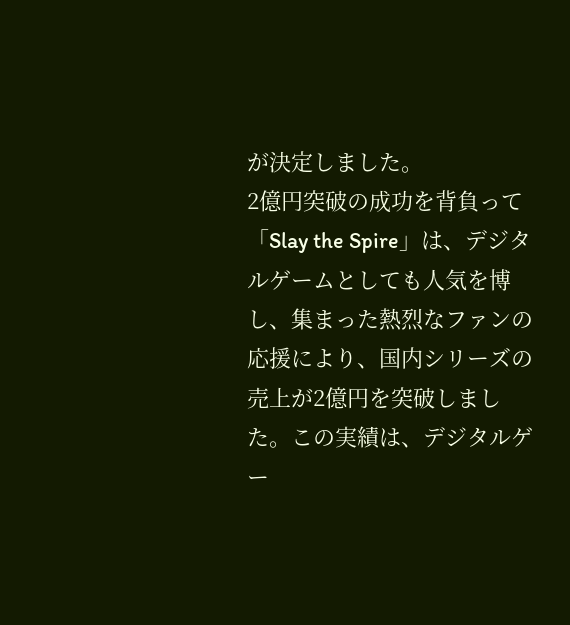が決定しました。
2億円突破の成功を背負って
「Slay the Spire」は、デジタルゲームとしても人気を博し、集まった熱烈なファンの応援により、国内シリーズの売上が2億円を突破しました。この実績は、デジタルゲー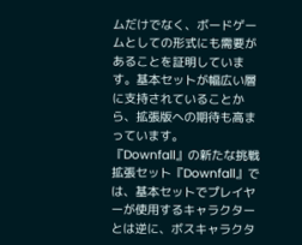ムだけでなく、ボードゲームとしての形式にも需要があることを証明しています。基本セットが幅広い層に支持されていることから、拡張版への期待も高まっています。
『Downfall』の新たな挑戦
拡張セット『Downfall』では、基本セットでプレイヤーが使用するキャラクターとは逆に、ボスキャラクタ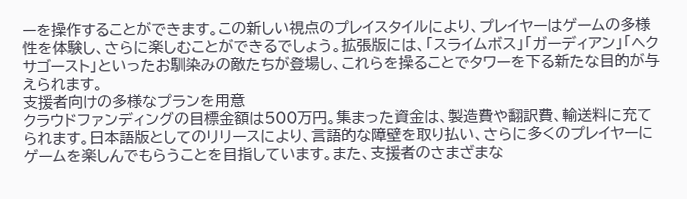ーを操作することができます。この新しい視点のプレイスタイルにより、プレイヤーはゲームの多様性を体験し、さらに楽しむことができるでしょう。拡張版には、「スライムボス」「ガーディアン」「ヘクサゴースト」といったお馴染みの敵たちが登場し、これらを操ることでタワーを下る新たな目的が与えられます。
支援者向けの多様なプランを用意
クラウドファンディングの目標金額は500万円。集まった資金は、製造費や翻訳費、輸送料に充てられます。日本語版としてのリリースにより、言語的な障壁を取り払い、さらに多くのプレイヤーにゲームを楽しんでもらうことを目指しています。また、支援者のさまざまな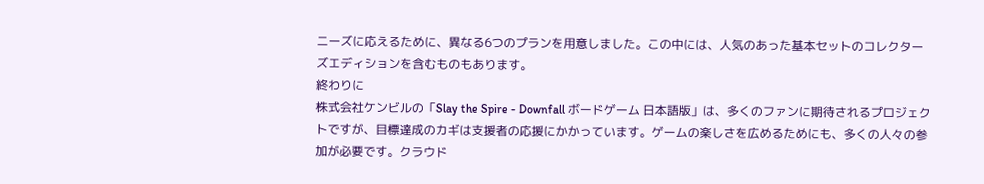ニーズに応えるために、異なる6つのプランを用意しました。この中には、人気のあった基本セットのコレクターズエディションを含むものもあります。
終わりに
株式会社ケンビルの「Slay the Spire - Downfall ボードゲーム 日本語版」は、多くのファンに期待されるプロジェクトですが、目標達成のカギは支援者の応援にかかっています。ゲームの楽しさを広めるためにも、多くの人々の参加が必要です。クラウド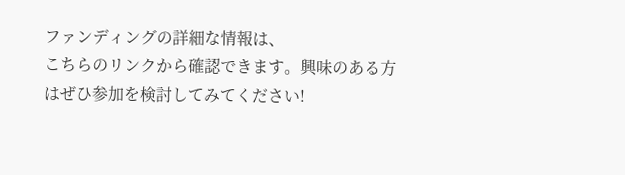ファンディングの詳細な情報は、
こちらのリンクから確認できます。興味のある方はぜひ参加を検討してみてください!